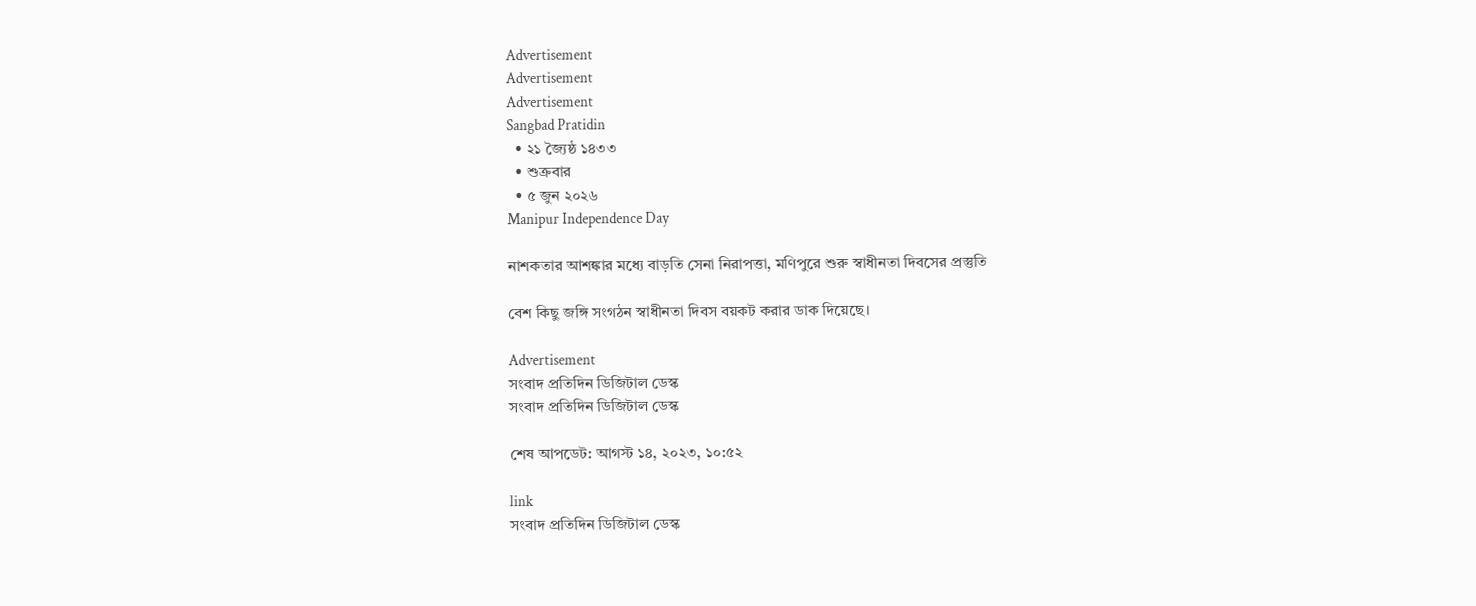Advertisement
Advertisement
Advertisement
Sangbad Pratidin
  • ২১ জ্যৈষ্ঠ ১৪৩৩
  • শুক্রবার
  • ৫ জুন ২০২৬
Manipur Independence Day

নাশকতার আশঙ্কার মধ্যে বাড়তি সেনা নিরাপত্তা, মণিপুরে শুরু স্বাধীনতা দিবসের প্রস্তুতি

বেশ কিছু জঙ্গি সংগঠন স্বাধীনতা দিবস বয়কট করার ডাক দিয়েছে।

Advertisement
সংবাদ প্রতিদিন ডিজিটাল ডেস্ক
সংবাদ প্রতিদিন ডিজিটাল ডেস্ক

শেষ আপডেট: আগস্ট ১৪, ২০২৩, ১০:৫২

link
সংবাদ প্রতিদিন ডিজিটাল ডেস্ক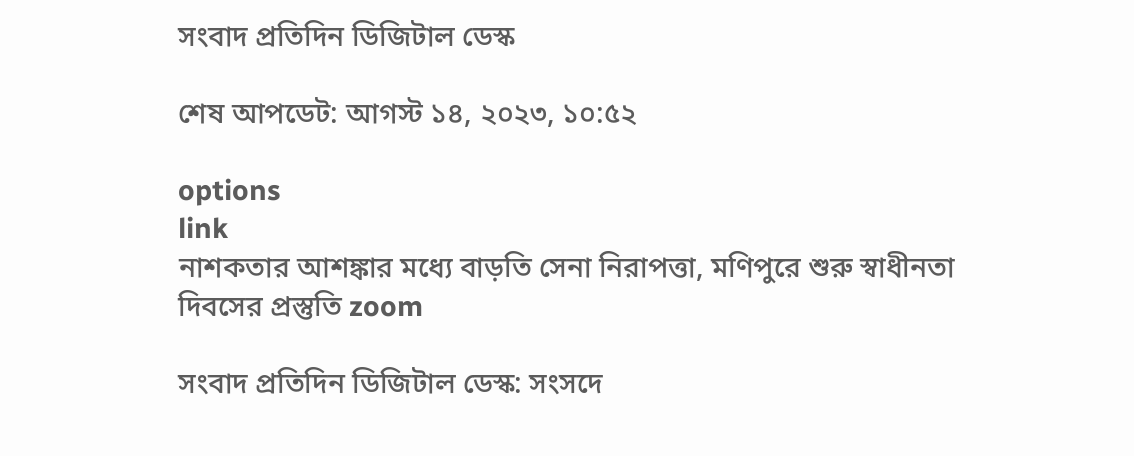সংবাদ প্রতিদিন ডিজিটাল ডেস্ক

শেষ আপডেট: আগস্ট ১৪, ২০২৩, ১০:৫২

options
link
নাশকতার আশঙ্কার মধ্যে বাড়তি সেনা নিরাপত্তা, মণিপুরে শুরু স্বাধীনতা দিবসের প্রস্তুতি zoom

সংবাদ প্রতিদিন ডিজিটাল ডেস্ক: সংসদে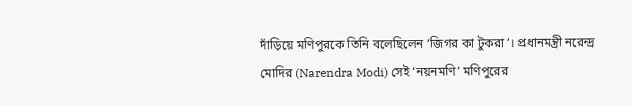দাঁড়িয়ে মণিপুরকে তিনি বলেছিলেন ‘জিগর কা টুকরা’। প্রধানমন্ত্রী নরেন্দ্র মোদির (Narendra Modi) সেই ‘নয়নমণি’ মণিপুরের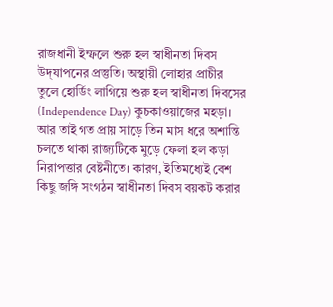রাজধানী ইম্ফলে শুরু হল স্বাধীনতা দিবস উদ্‌যাপনের প্রস্তুতি। অস্থায়ী লোহার প্রাচীর তুলে হোর্ডিং লাগিয়ে শুরু হল স্বাধীনতা দিবসের (Independence Day) কুচকাওয়াজের মহড়া। আর তাই গত প্রায় সাড়ে তিন মাস ধরে অশান্তি চলতে থাকা রাজ্যটিকে মুড়ে ফেলা হল কড়া নিরাপত্তার বেষ্টনীতে। কারণ, ইতিমধ্যেই বেশ কিছু জঙ্গি সংগঠন স্বাধীনতা দিবস বয়কট করার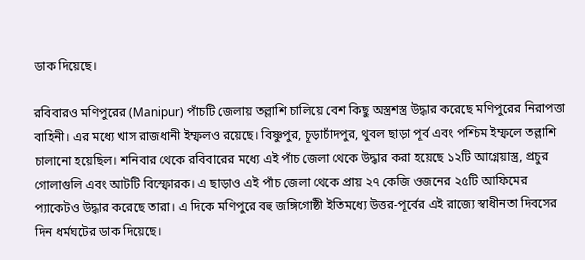ডাক দিয়েছে।

রবিবারও মণিপুরের (Manipur) পাঁচটি জেলায় তল্লাশি চালিয়ে বেশ কিছু অস্ত্রশস্ত্র উদ্ধার করেছে মণিপুরের নিরাপত্তা বাহিনী। এর মধ্যে খাস রাজধানী ইম্ফলও রয়েছে। বিষ্ণুপুর, চূড়াচাঁদপুর, থুবল ছাড়া পূর্ব এবং পশ্চিম ইম্ফলে তল্লাশি চালানো হয়েছিল। শনিবার থেকে রবিবারের মধ্যে এই পাঁচ জেলা থেকে উদ্ধার করা হয়েছে ১২টি আগ্নেয়াস্ত্র, প্রচুর গোলাগুলি এবং আটটি বিস্ফোরক। এ ছাড়াও এই পাঁচ জেলা থেকে প্রায় ২৭ কেজি ওজনের ২৫টি আফিমের প্যাকেটও উদ্ধার করেছে তারা। এ দিকে মণিপুরে বহু জঙ্গিগোষ্ঠী ইতিমধ্যে উত্তর-পূর্বের এই রাজ্যে স্বাধীনতা দিবসের দিন ধর্মঘটের ডাক দিয়েছে।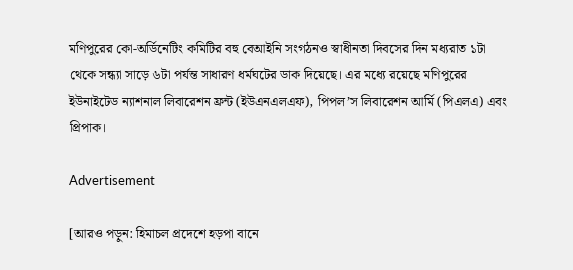মণিপুরের কো-অর্ডিনেটিং কমিটির বহু বেআইনি সংগঠনও স্বাধীনতা দিবসের দিন মধ্যরাত ১টা থেকে সন্ধ্যা সাড়ে ৬টা পর্যন্ত সাধারণ ধর্মঘটের ডাক দিয়েছে। এর মধ্যে রয়েছে মণিপুরের ইউনাইটেড ন্যাশনাল লিবারেশন ফ্রন্ট (ইউএনএলএফ), পিপল’স লিবারেশন আর্মি (পিএলএ) এবং প্রিপাক।

Advertisement

[আরও পড়ুন: হিমাচল প্রদেশে হড়পা বানে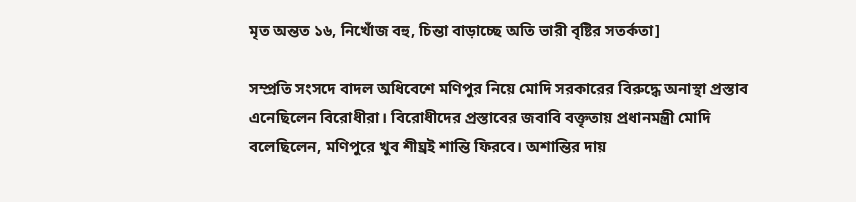মৃত অন্তত ১৬, নিখোঁজ বহু, চিন্তা বাড়াচ্ছে অতি ভারী বৃষ্টির সতর্কতা]

সম্প্রতি সংসদে বাদল অধিবেশে মণিপুর নিয়ে মোদি সরকারের বিরুদ্ধে অনাস্থা প্রস্তাব এনেছিলেন বিরোধীরা। বিরোধীদের প্রস্তাবের জবাবি বক্তৃতায় প্রধানমন্ত্রী মোদি বলেছিলেন, মণিপুরে খুব শীঘ্রই শান্তি ফিরবে। অশান্তির দায়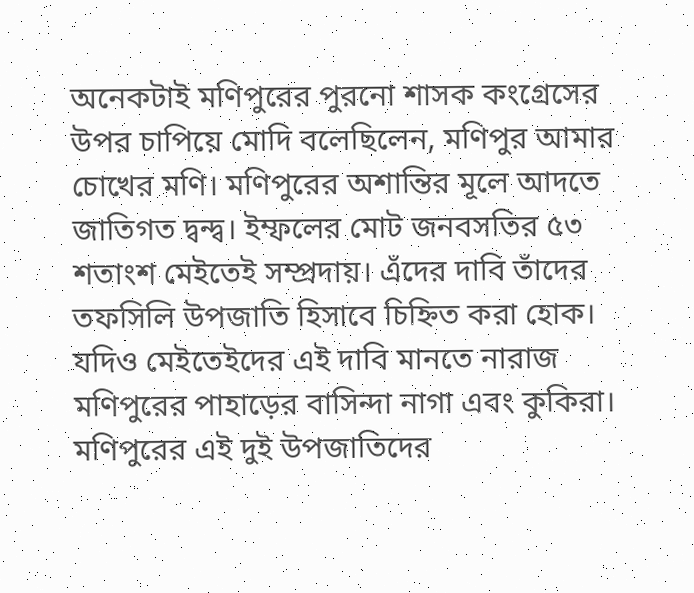অনেকটাই মণিপুরের পুরনো শাসক কংগ্রেসের উপর চাপিয়ে মোদি বলেছিলেন, মণিপুর আমার চোখের মণি। মণিপুরের অশান্তির মূলে আদতে জাতিগত দ্বন্দ্ব। ইম্ফলের মোট জনবসতির ৫৩ শতাংশ মেইতেই সম্প্রদায়। এঁদের দাবি তাঁদের তফসিলি উপজাতি হিসাবে চিহ্নিত করা হোক। যদিও মেইতেইদের এই দাবি মানতে নারাজ মণিপুরের পাহাড়ের বাসিন্দা নাগা এবং কুকিরা। মণিপুরের এই দুই উপজাতিদের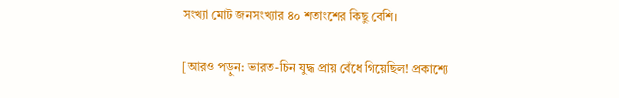সংখ্যা মোট জনসংখ্যার ৪০ শতাংশের কিছু বেশি।

[আরও পড়ুন: ভারত-চিন যুদ্ধ প্রায় বেঁধে গিয়েছিল! প্রকাশ্যে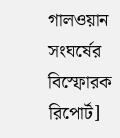গালওয়ান সংঘর্ষের বিস্ফোরক রিপোর্ট]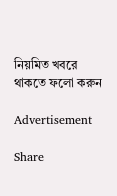নিয়মিত খবরে থাকতে ফলো করুন

Advertisement

Share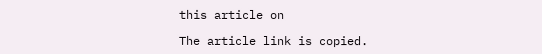this article on

The article link is copied.